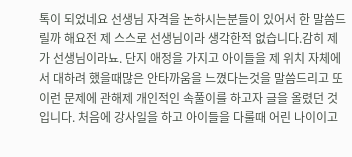톡이 되었네요 선생님 자격을 논하시는분들이 있어서 한 말씀드릴까 해요전 제 스스로 선생님이라 생각한적 없습니다.감히 제가 선생님이라뇨. 단지 애정을 가지고 아이들을 제 위치 자체에서 대하려 했을때많은 안타까움을 느꼈다는것을 말씀드리고 또 이런 문제에 관해제 개인적인 속풀이를 하고자 글을 올렸던 것입니다. 처음에 강사일을 하고 아이들을 다룰때 어린 나이이고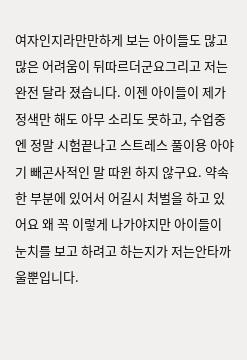여자인지라만만하게 보는 아이들도 많고 많은 어려움이 뒤따르더군요그리고 저는 완전 달라 졌습니다. 이젠 아이들이 제가 정색만 해도 아무 소리도 못하고, 수업중엔 정말 시험끝나고 스트레스 풀이용 아야기 빼곤사적인 말 따윈 하지 않구요. 약속한 부분에 있어서 어길시 처벌을 하고 있어요 왜 꼭 이렇게 나가야지만 아이들이 눈치를 보고 하려고 하는지가 저는안타까울뿐입니다.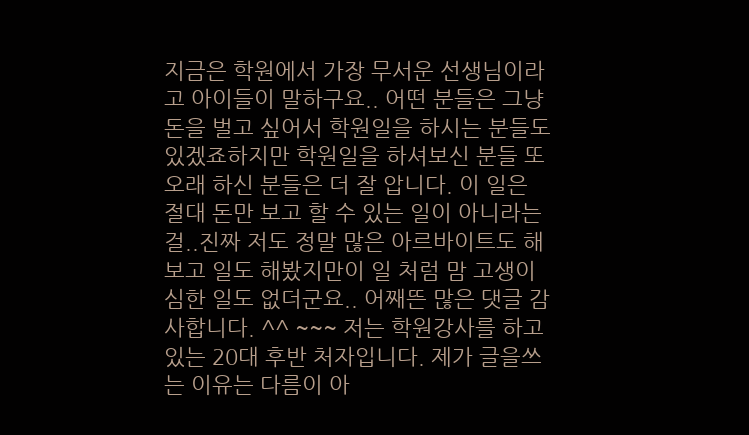지금은 학원에서 가장 무서운 선생님이라고 아이들이 말하구요.. 어떤 분들은 그냥 돈을 벌고 싶어서 학원일을 하시는 분들도 있겠죠하지만 학원일을 하셔보신 분들 또 오래 하신 분들은 더 잘 압니다. 이 일은 절대 돈만 보고 할 수 있는 일이 아니라는걸..진짜 저도 정말 많은 아르바이트도 해보고 일도 해봤지만이 일 처럼 맘 고생이 심한 일도 없더군요.. 어째뜬 많은 댓글 감사합니다. ^^ ~~~ 저는 학원강사를 하고 있는 20대 후반 처자입니다. 제가 글을쓰는 이유는 다름이 아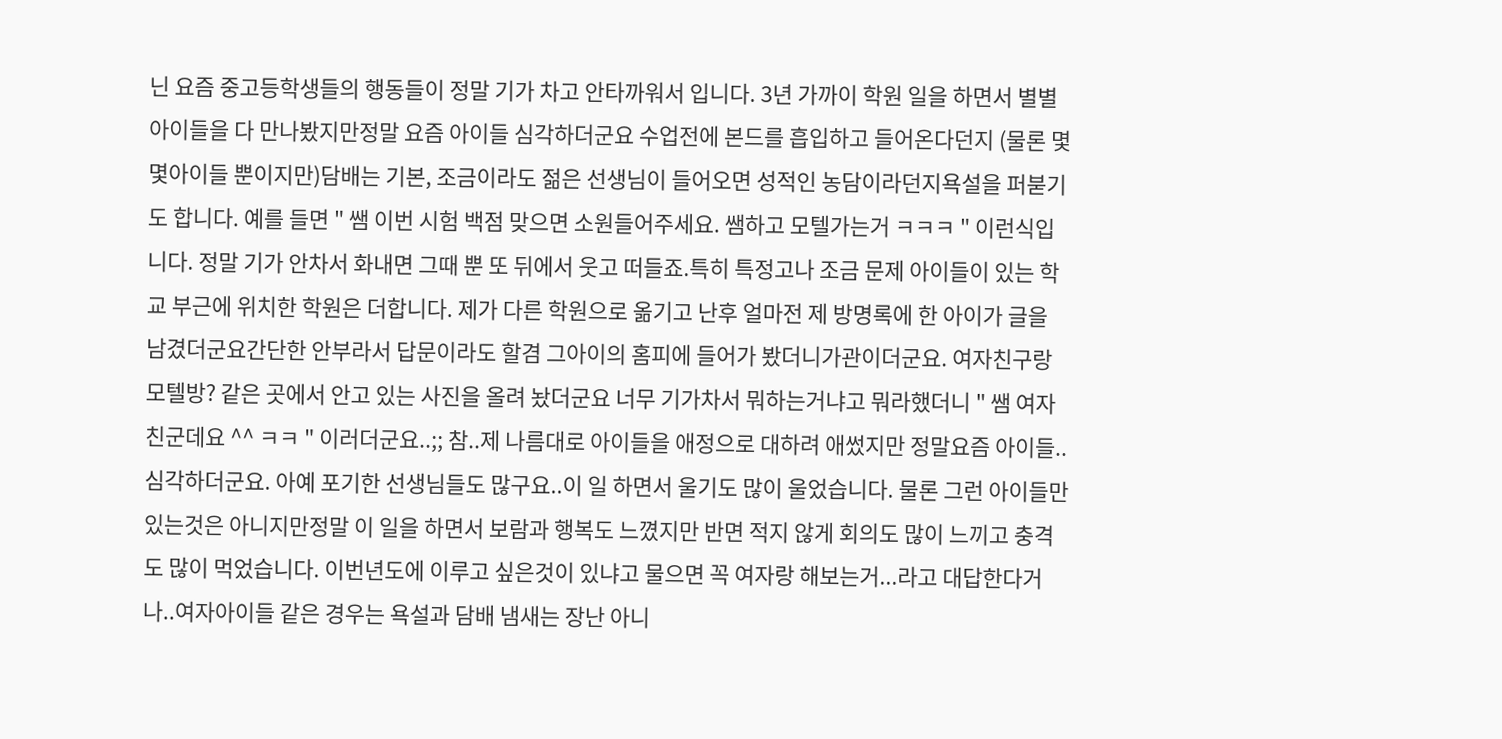닌 요즘 중고등학생들의 행동들이 정말 기가 차고 안타까워서 입니다. 3년 가까이 학원 일을 하면서 별별 아이들을 다 만나봤지만정말 요즘 아이들 심각하더군요 수업전에 본드를 흡입하고 들어온다던지 (물론 몇몇아이들 뿐이지만)담배는 기본, 조금이라도 젊은 선생님이 들어오면 성적인 농담이라던지욕설을 퍼붇기도 합니다. 예를 들면 " 쌤 이번 시험 백점 맞으면 소원들어주세요. 쌤하고 모텔가는거 ㅋㅋㅋ " 이런식입니다. 정말 기가 안차서 화내면 그때 뿐 또 뒤에서 웃고 떠들죠.특히 특정고나 조금 문제 아이들이 있는 학교 부근에 위치한 학원은 더합니다. 제가 다른 학원으로 옮기고 난후 얼마전 제 방명록에 한 아이가 글을 남겼더군요간단한 안부라서 답문이라도 할겸 그아이의 홈피에 들어가 봤더니가관이더군요. 여자친구랑 모텔방? 같은 곳에서 안고 있는 사진을 올려 놨더군요 너무 기가차서 뭐하는거냐고 뭐라했더니 " 쌤 여자친군데요 ^^ ㅋㅋ " 이러더군요..;; 참..제 나름대로 아이들을 애정으로 대하려 애썼지만 정말요즘 아이들.. 심각하더군요. 아예 포기한 선생님들도 많구요..이 일 하면서 울기도 많이 울었습니다. 물론 그런 아이들만 있는것은 아니지만정말 이 일을 하면서 보람과 행복도 느꼈지만 반면 적지 않게 회의도 많이 느끼고 충격도 많이 먹었습니다. 이번년도에 이루고 싶은것이 있냐고 물으면 꼭 여자랑 해보는거...라고 대답한다거나..여자아이들 같은 경우는 욕설과 담배 냄새는 장난 아니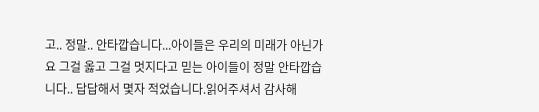고.. 정말.. 안타깝습니다...아이들은 우리의 미래가 아닌가요 그걸 옳고 그걸 멋지다고 믿는 아이들이 정말 안타깝습니다.. 답답해서 몇자 적었습니다.읽어주셔서 감사해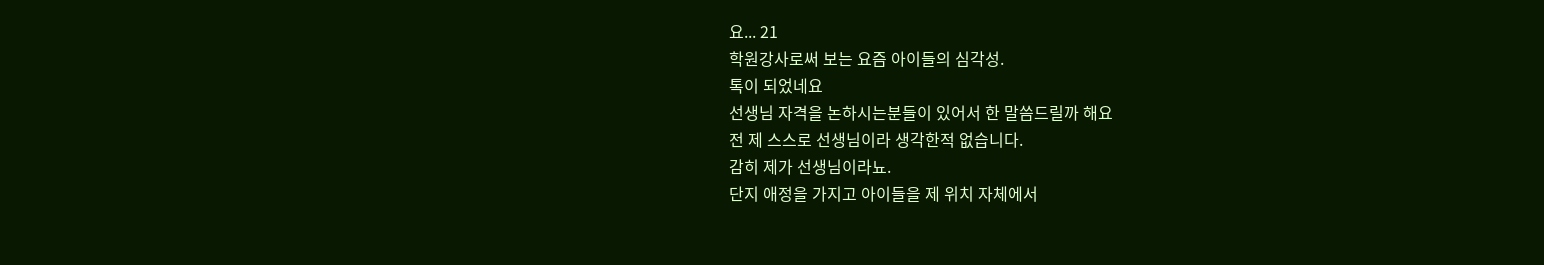요... 21
학원강사로써 보는 요즘 아이들의 심각성.
톡이 되었네요
선생님 자격을 논하시는분들이 있어서 한 말씀드릴까 해요
전 제 스스로 선생님이라 생각한적 없습니다.
감히 제가 선생님이라뇨.
단지 애정을 가지고 아이들을 제 위치 자체에서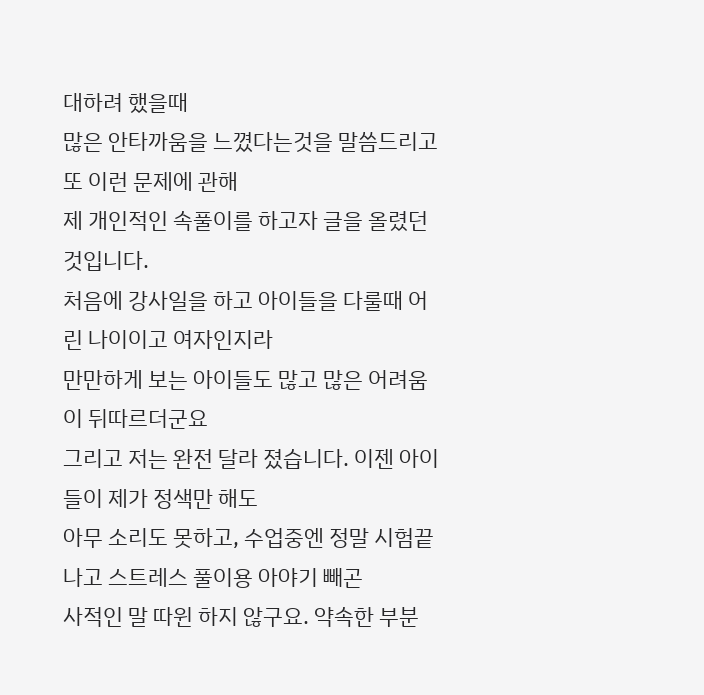대하려 했을때
많은 안타까움을 느꼈다는것을 말씀드리고 또 이런 문제에 관해
제 개인적인 속풀이를 하고자 글을 올렸던 것입니다.
처음에 강사일을 하고 아이들을 다룰때 어린 나이이고 여자인지라
만만하게 보는 아이들도 많고 많은 어려움이 뒤따르더군요
그리고 저는 완전 달라 졌습니다. 이젠 아이들이 제가 정색만 해도
아무 소리도 못하고, 수업중엔 정말 시험끝나고 스트레스 풀이용 아야기 빼곤
사적인 말 따윈 하지 않구요. 약속한 부분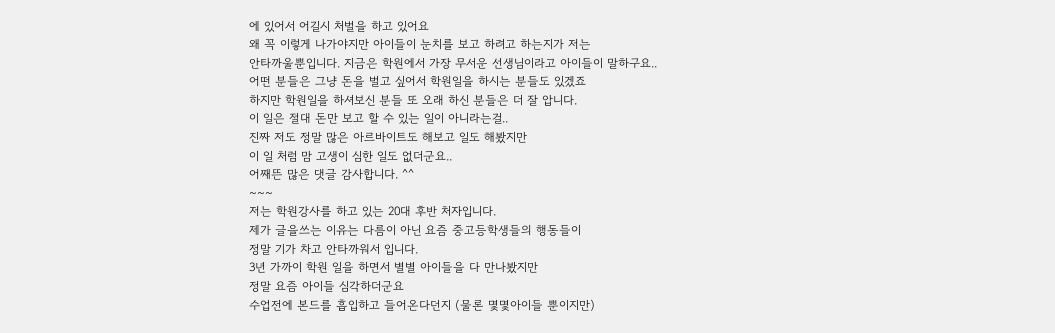에 있어서 어길시 처벌을 하고 있어요
왜 꼭 이렇게 나가야지만 아이들이 눈치를 보고 하려고 하는지가 저는
안타까울뿐입니다. 지금은 학원에서 가장 무서운 선생님이라고 아이들이 말하구요..
어떤 분들은 그냥 돈을 벌고 싶어서 학원일을 하시는 분들도 있겠죠
하지만 학원일을 하셔보신 분들 또 오래 하신 분들은 더 잘 압니다.
이 일은 절대 돈만 보고 할 수 있는 일이 아니라는걸..
진짜 저도 정말 많은 아르바이트도 해보고 일도 해봤지만
이 일 처럼 맘 고생이 심한 일도 없더군요..
어째뜬 많은 댓글 감사합니다. ^^
~~~
저는 학원강사를 하고 있는 20대 후반 처자입니다.
제가 글을쓰는 이유는 다름이 아닌 요즘 중고등학생들의 행동들이
정말 기가 차고 안타까워서 입니다.
3년 가까이 학원 일을 하면서 별별 아이들을 다 만나봤지만
정말 요즘 아이들 심각하더군요
수업전에 본드를 흡입하고 들어온다던지 (물론 몇몇아이들 뿐이지만)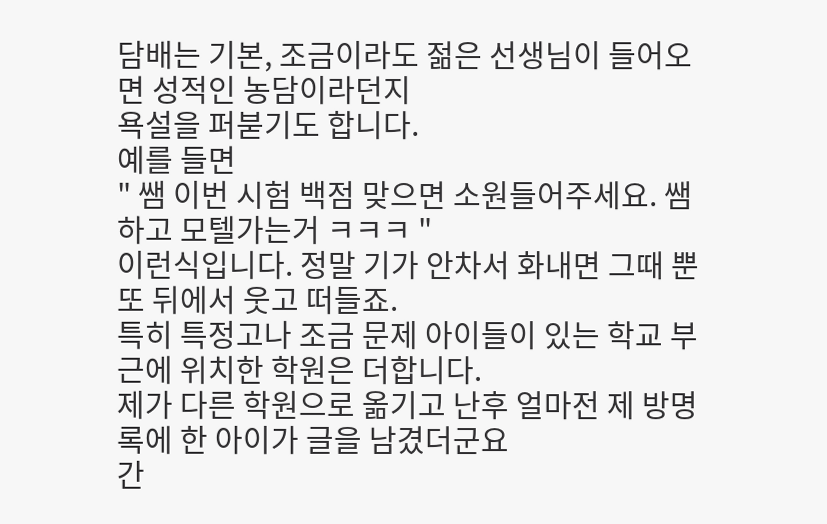담배는 기본, 조금이라도 젊은 선생님이 들어오면 성적인 농담이라던지
욕설을 퍼붇기도 합니다.
예를 들면
" 쌤 이번 시험 백점 맞으면 소원들어주세요. 쌤하고 모텔가는거 ㅋㅋㅋ "
이런식입니다. 정말 기가 안차서 화내면 그때 뿐 또 뒤에서 웃고 떠들죠.
특히 특정고나 조금 문제 아이들이 있는 학교 부근에 위치한 학원은 더합니다.
제가 다른 학원으로 옮기고 난후 얼마전 제 방명록에 한 아이가 글을 남겼더군요
간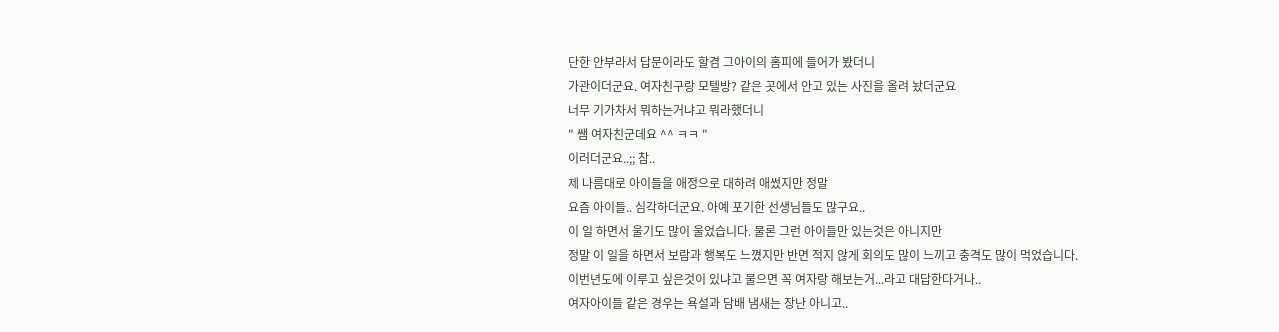단한 안부라서 답문이라도 할겸 그아이의 홈피에 들어가 봤더니
가관이더군요. 여자친구랑 모텔방? 같은 곳에서 안고 있는 사진을 올려 놨더군요
너무 기가차서 뭐하는거냐고 뭐라했더니
" 쌤 여자친군데요 ^^ ㅋㅋ "
이러더군요..;; 참..
제 나름대로 아이들을 애정으로 대하려 애썼지만 정말
요즘 아이들.. 심각하더군요. 아예 포기한 선생님들도 많구요..
이 일 하면서 울기도 많이 울었습니다. 물론 그런 아이들만 있는것은 아니지만
정말 이 일을 하면서 보람과 행복도 느꼈지만 반면 적지 않게 회의도 많이 느끼고 충격도 많이 먹었습니다.
이번년도에 이루고 싶은것이 있냐고 물으면 꼭 여자랑 해보는거...라고 대답한다거나..
여자아이들 같은 경우는 욕설과 담배 냄새는 장난 아니고..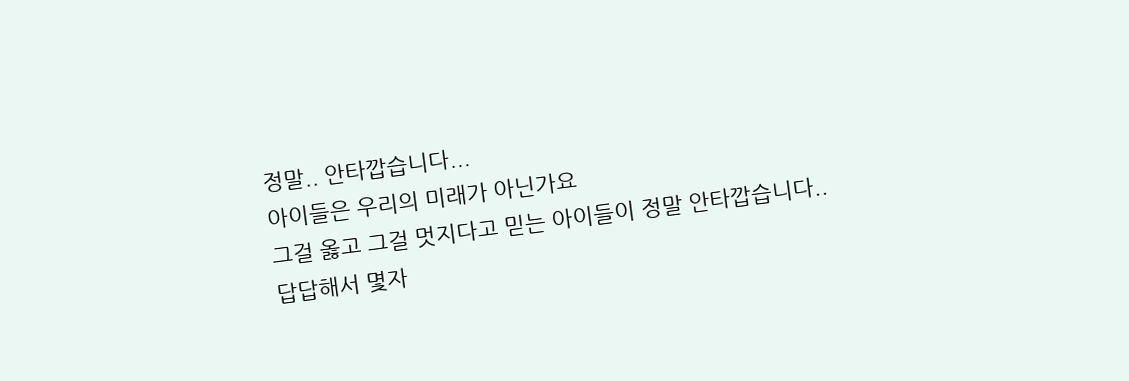정말.. 안타깝습니다...
아이들은 우리의 미래가 아닌가요
그걸 옳고 그걸 멋지다고 믿는 아이들이 정말 안타깝습니다..
답답해서 몇자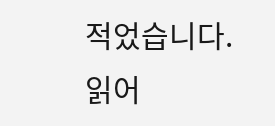적었습니다.
읽어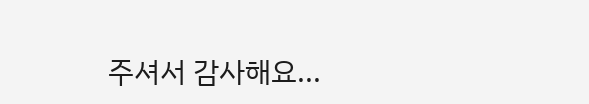주셔서 감사해요...